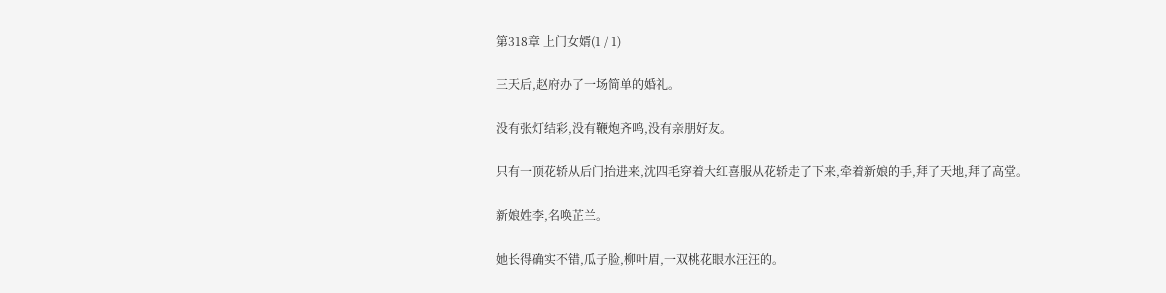第318章 上门女婿(1 / 1)

三天后,赵府办了一场简单的婚礼。

没有张灯结彩,没有鞭炮齐鸣,没有亲朋好友。

只有一顶花轿从后门抬进来,沈四毛穿着大红喜服从花轿走了下来,牵着新娘的手,拜了天地,拜了高堂。

新娘姓李,名唤芷兰。

她长得确实不错,瓜子脸,柳叶眉,一双桃花眼水汪汪的。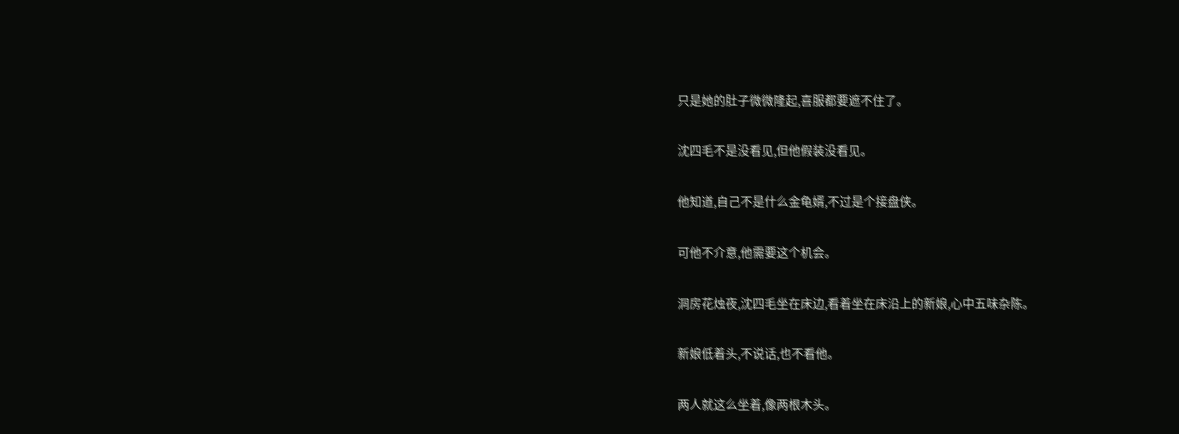只是她的肚子微微隆起,喜服都要遮不住了。

沈四毛不是没看见,但他假装没看见。

他知道,自己不是什么金龟婿,不过是个接盘侠。

可他不介意,他需要这个机会。

洞房花烛夜,沈四毛坐在床边,看着坐在床沿上的新娘,心中五味杂陈。

新娘低着头,不说话,也不看他。

两人就这么坐着,像两根木头。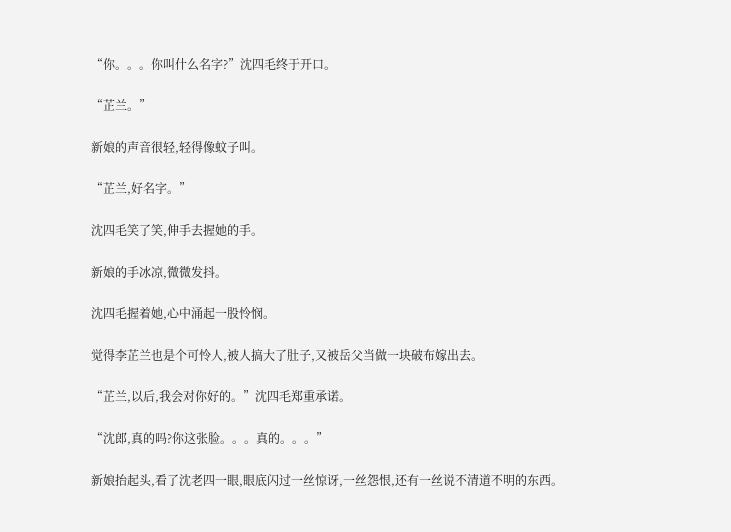“你。。。你叫什么名字?”沈四毛终于开口。

“芷兰。”

新娘的声音很轻,轻得像蚊子叫。

“芷兰,好名字。”

沈四毛笑了笑,伸手去握她的手。

新娘的手冰凉,微微发抖。

沈四毛握着她,心中涌起一股怜悯。

觉得李芷兰也是个可怜人,被人搞大了肚子,又被岳父当做一块破布嫁出去。

“芷兰,以后,我会对你好的。”沈四毛郑重承诺。

“沈郎,真的吗?你这张脸。。。真的。。。”

新娘抬起头,看了沈老四一眼,眼底闪过一丝惊讶,一丝怨恨,还有一丝说不清道不明的东西。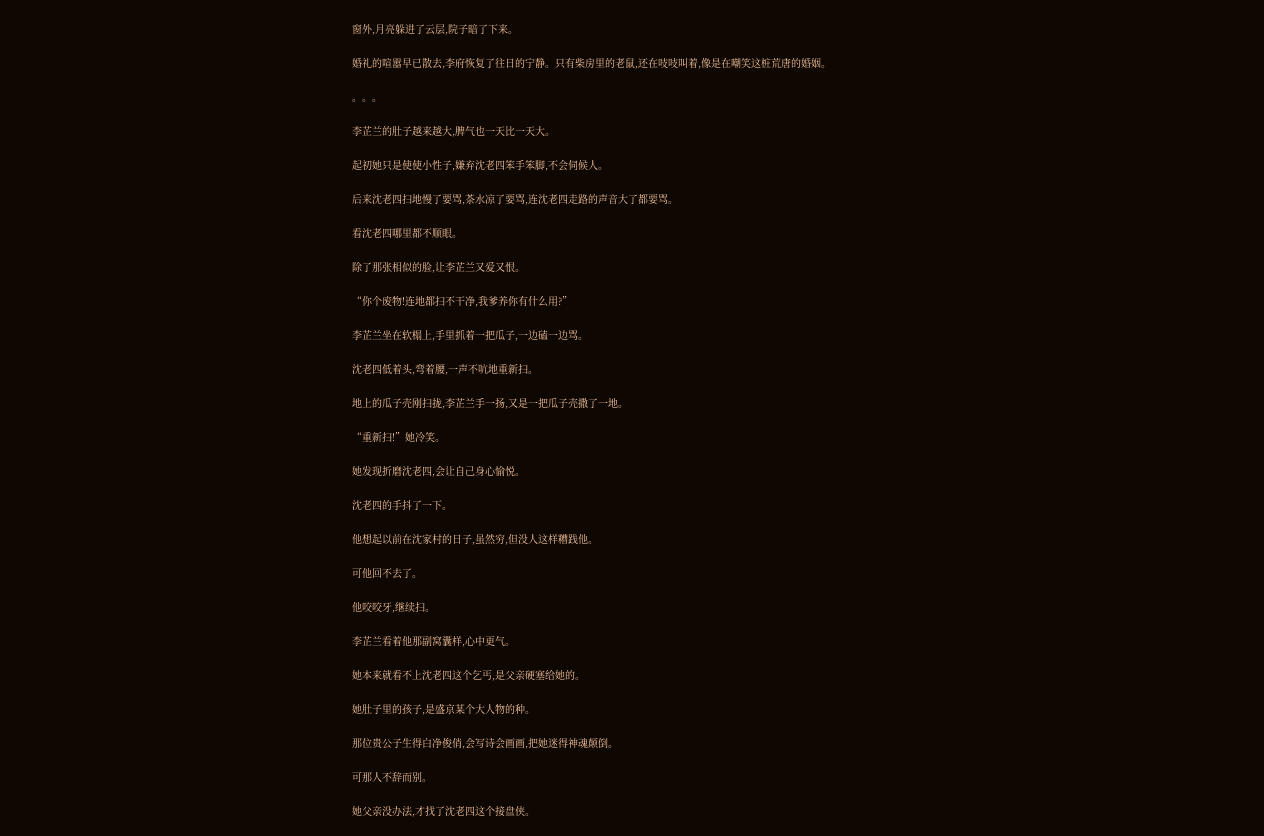窗外,月亮躲进了云层,院子暗了下来。

婚礼的喧嚣早已散去,李府恢复了往日的宁静。只有柴房里的老鼠,还在吱吱叫着,像是在嘲笑这桩荒唐的婚姻。

。。。

李芷兰的肚子越来越大,脾气也一天比一天大。

起初她只是使使小性子,嫌弃沈老四笨手笨脚,不会伺候人。

后来沈老四扫地慢了要骂,茶水凉了要骂,连沈老四走路的声音大了都要骂。

看沈老四哪里都不顺眼。

除了那张相似的脸,让李芷兰又爱又恨。

“你个废物!连地都扫不干净,我爹养你有什么用?”

李芷兰坐在软榻上,手里抓着一把瓜子,一边磕一边骂。

沈老四低着头,弯着腰,一声不吭地重新扫。

地上的瓜子壳刚扫拢,李芷兰手一扬,又是一把瓜子壳撒了一地。

“重新扫!”她冷笑。

她发现折磨沈老四,会让自己身心愉悦。

沈老四的手抖了一下。

他想起以前在沈家村的日子,虽然穷,但没人这样糟践他。

可他回不去了。

他咬咬牙,继续扫。

李芷兰看着他那副窝囊样,心中更气。

她本来就看不上沈老四这个乞丐,是父亲硬塞给她的。

她肚子里的孩子,是盛京某个大人物的种。

那位贵公子生得白净俊俏,会写诗会画画,把她迷得神魂颠倒。

可那人不辞而别。

她父亲没办法,才找了沈老四这个接盘侠。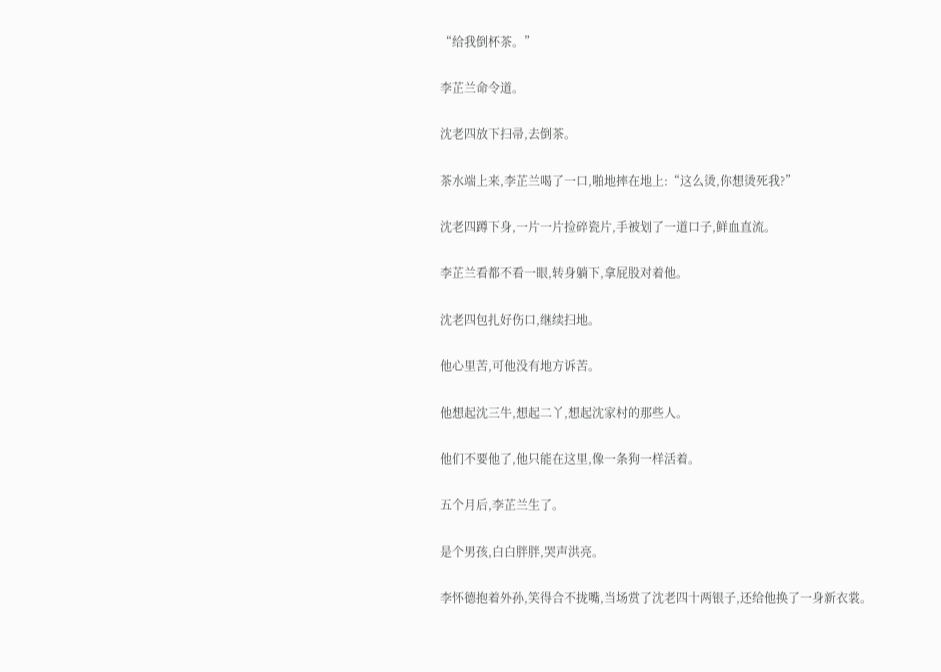“给我倒杯茶。”

李芷兰命令道。

沈老四放下扫帚,去倒茶。

茶水端上来,李芷兰喝了一口,啪地摔在地上:“这么烫,你想烫死我?”

沈老四蹲下身,一片一片捡碎瓷片,手被划了一道口子,鲜血直流。

李芷兰看都不看一眼,转身躺下,拿屁股对着他。

沈老四包扎好伤口,继续扫地。

他心里苦,可他没有地方诉苦。

他想起沈三牛,想起二丫,想起沈家村的那些人。

他们不要他了,他只能在这里,像一条狗一样活着。

五个月后,李芷兰生了。

是个男孩,白白胖胖,哭声洪亮。

李怀德抱着外孙,笑得合不拢嘴,当场赏了沈老四十两银子,还给他换了一身新衣裳。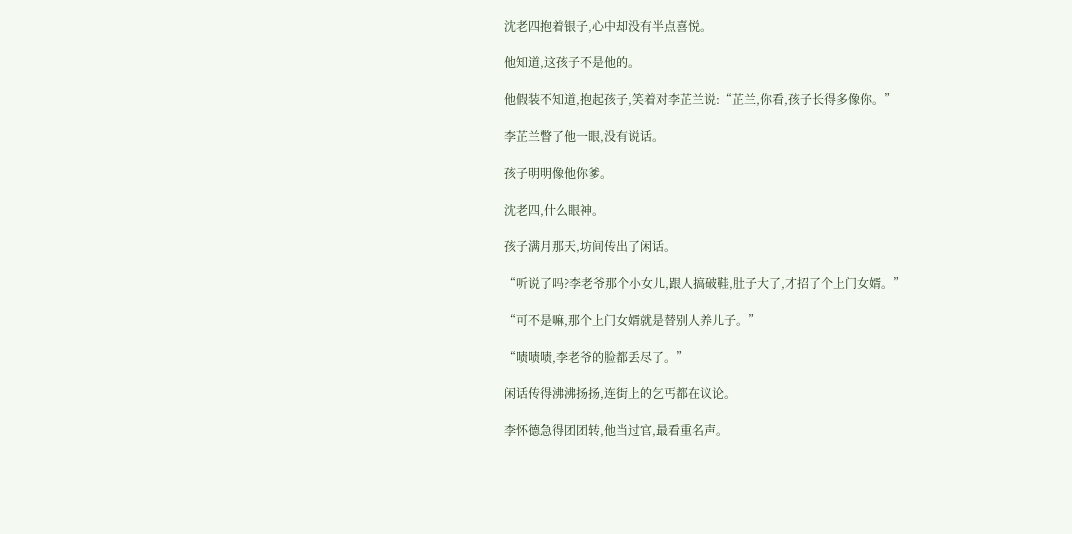沈老四抱着银子,心中却没有半点喜悦。

他知道,这孩子不是他的。

他假装不知道,抱起孩子,笑着对李芷兰说:“芷兰,你看,孩子长得多像你。”

李芷兰瞥了他一眼,没有说话。

孩子明明像他你爹。

沈老四,什么眼神。

孩子满月那天,坊间传出了闲话。

“听说了吗?李老爷那个小女儿,跟人搞破鞋,肚子大了,才招了个上门女婿。”

“可不是嘛,那个上门女婿就是替别人养儿子。”

“啧啧啧,李老爷的脸都丢尽了。”

闲话传得沸沸扬扬,连街上的乞丐都在议论。

李怀德急得团团转,他当过官,最看重名声。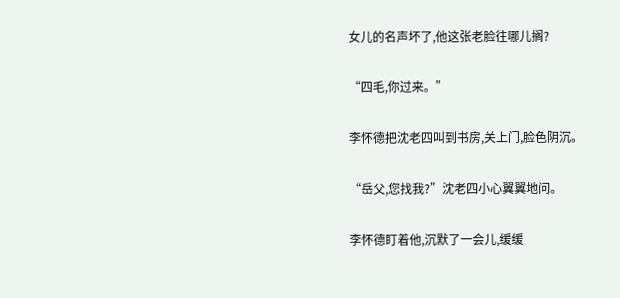女儿的名声坏了,他这张老脸往哪儿搁?

“四毛,你过来。”

李怀德把沈老四叫到书房,关上门,脸色阴沉。

“岳父,您找我?”沈老四小心翼翼地问。

李怀德盯着他,沉默了一会儿,缓缓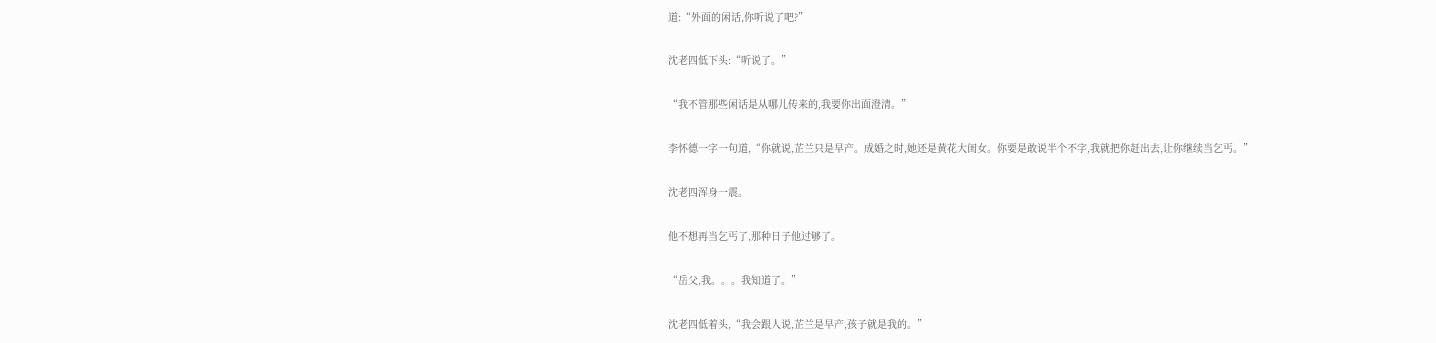道:“外面的闲话,你听说了吧?”

沈老四低下头:“听说了。”

“我不管那些闲话是从哪儿传来的,我要你出面澄清。”

李怀德一字一句道,“你就说,芷兰只是早产。成婚之时,她还是黄花大闺女。你要是敢说半个不字,我就把你赶出去,让你继续当乞丐。”

沈老四浑身一震。

他不想再当乞丐了,那种日子他过够了。

“岳父,我。。。我知道了。”

沈老四低着头,“我会跟人说,芷兰是早产,孩子就是我的。”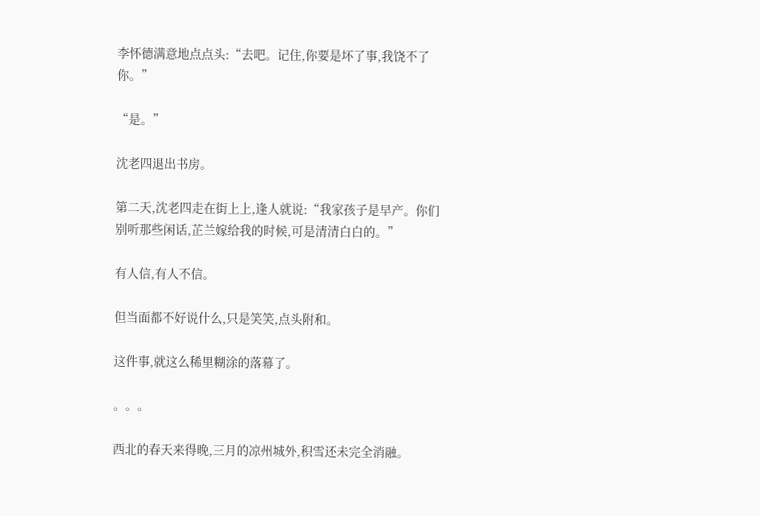李怀德满意地点点头:“去吧。记住,你要是坏了事,我饶不了你。”

“是。”

沈老四退出书房。

第二天,沈老四走在街上上,逢人就说:“我家孩子是早产。你们别听那些闲话,芷兰嫁给我的时候,可是清清白白的。”

有人信,有人不信。

但当面都不好说什么,只是笑笑,点头附和。

这件事,就这么稀里糊涂的落幕了。

。。。

西北的春天来得晚,三月的凉州城外,积雪还未完全消融。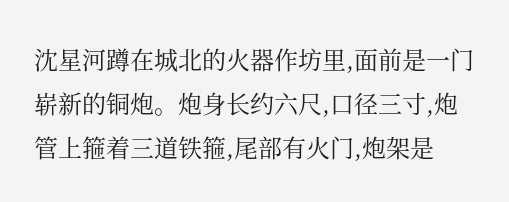沈星河蹲在城北的火器作坊里,面前是一门崭新的铜炮。炮身长约六尺,口径三寸,炮管上箍着三道铁箍,尾部有火门,炮架是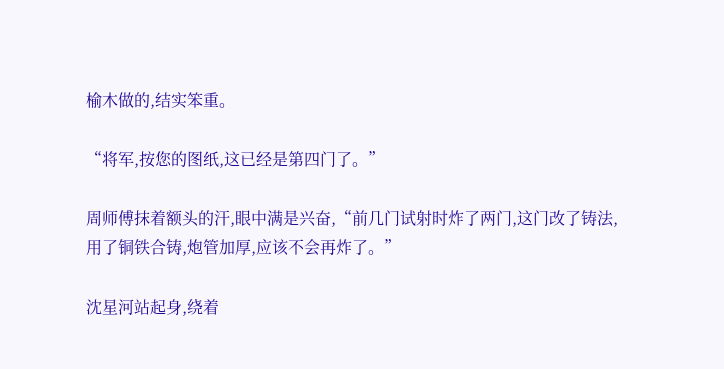榆木做的,结实笨重。

“将军,按您的图纸,这已经是第四门了。”

周师傅抹着额头的汗,眼中满是兴奋,“前几门试射时炸了两门,这门改了铸法,用了铜铁合铸,炮管加厚,应该不会再炸了。”

沈星河站起身,绕着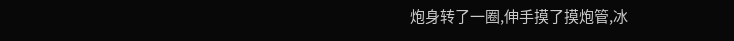炮身转了一圈,伸手摸了摸炮管,冰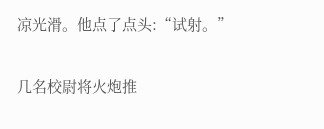凉光滑。他点了点头:“试射。”

几名校尉将火炮推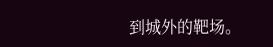到城外的靶场。